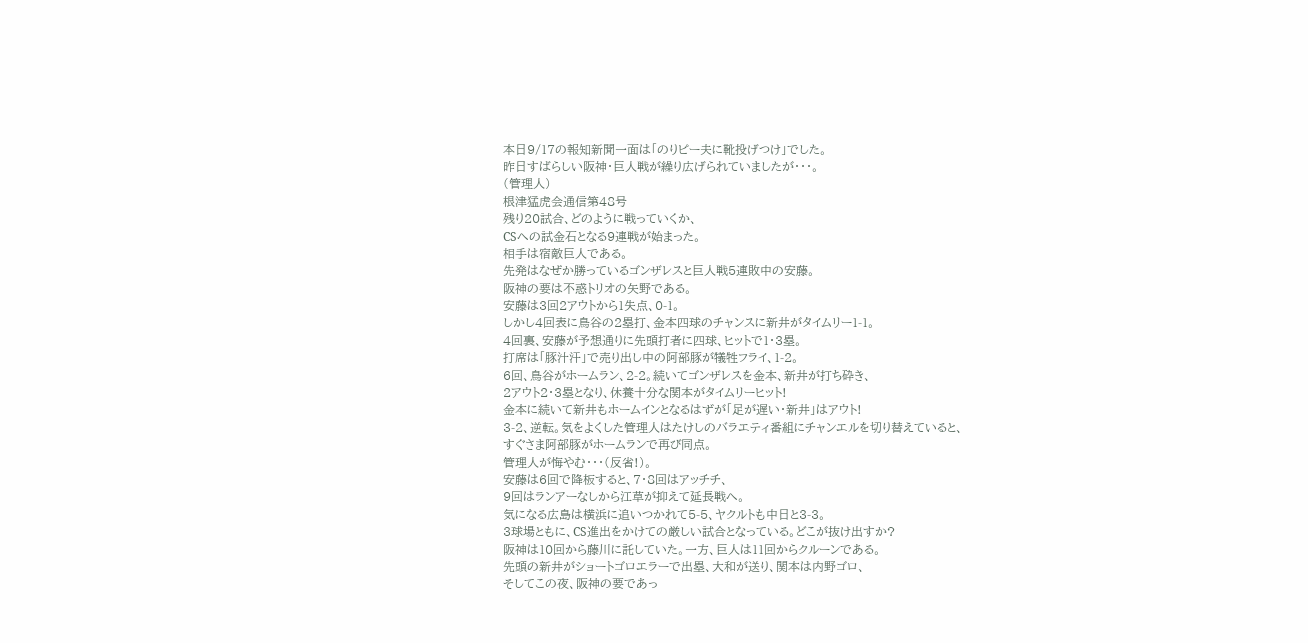本日9/17の報知新聞一面は「のりピー夫に靴投げつけ」でした。
昨日すばらしい阪神・巨人戦が繰り広げられていましたが・・・。
(管理人)
根津猛虎会通信第48号
残り20試合、どのように戦っていくか、
CSへの試金石となる9連戦が始まった。
相手は宿敵巨人である。
先発はなぜか勝っているゴンザレスと巨人戦5連敗中の安藤。
阪神の要は不惑トリオの矢野である。
安藤は3回2アウトから1失点、0-1。
しかし4回表に鳥谷の2塁打、金本四球のチャンスに新井がタイムリー1-1。
4回裏、安藤が予想通りに先頭打者に四球、ヒットで1・3塁。
打席は「豚汁汗」で売り出し中の阿部豚が犠牲フライ、1-2。
6回、鳥谷がホームラン、2-2。続いてゴンザレスを金本、新井が打ち砕き、
2アウト2・3塁となり、休養十分な関本がタイムリーヒット!
金本に続いて新井もホームインとなるはずが「足が遅い・新井」はアウト!
3-2、逆転。気をよくした管理人はたけしのバラエティ番組にチャンエルを切り替えていると、
すぐさま阿部豚がホームランで再び同点。
管理人が悔やむ・・・(反省!)。
安藤は6回で降板すると、7・8回はアッチチ、
9回はランアーなしから江草が抑えて延長戦へ。
気になる広島は横浜に追いつかれて5-5、ヤクルトも中日と3-3。
3球場ともに、CS進出をかけての厳しい試合となっている。どこが抜け出すか?
阪神は10回から藤川に託していた。一方、巨人は11回からクルーンである。
先頭の新井がショートゴロエラーで出塁、大和が送り、関本は内野ゴロ、
そしてこの夜、阪神の要であっ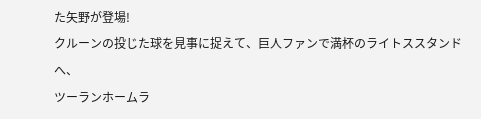た矢野が登場!
クルーンの投じた球を見事に捉えて、巨人ファンで満杯のライトススタンドへ、
ツーランホームラ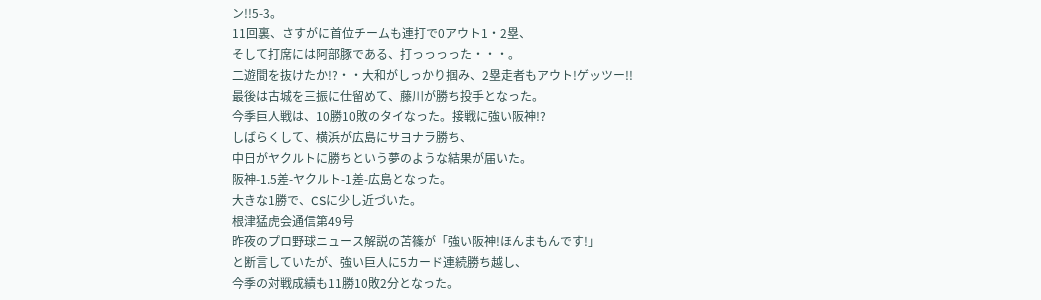ン!!5-3。
11回裏、さすがに首位チームも連打で0アウト1・2塁、
そして打席には阿部豚である、打っっっった・・・。
二遊間を抜けたか!?・・大和がしっかり掴み、2塁走者もアウト!ゲッツー!!
最後は古城を三振に仕留めて、藤川が勝ち投手となった。
今季巨人戦は、10勝10敗のタイなった。接戦に強い阪神!?
しばらくして、横浜が広島にサヨナラ勝ち、
中日がヤクルトに勝ちという夢のような結果が届いた。
阪神-1.5差-ヤクルト-1差-広島となった。
大きな1勝で、CSに少し近づいた。
根津猛虎会通信第49号
昨夜のプロ野球ニュース解説の苫篠が「強い阪神!ほんまもんです!」
と断言していたが、強い巨人に5カード連続勝ち越し、
今季の対戦成績も11勝10敗2分となった。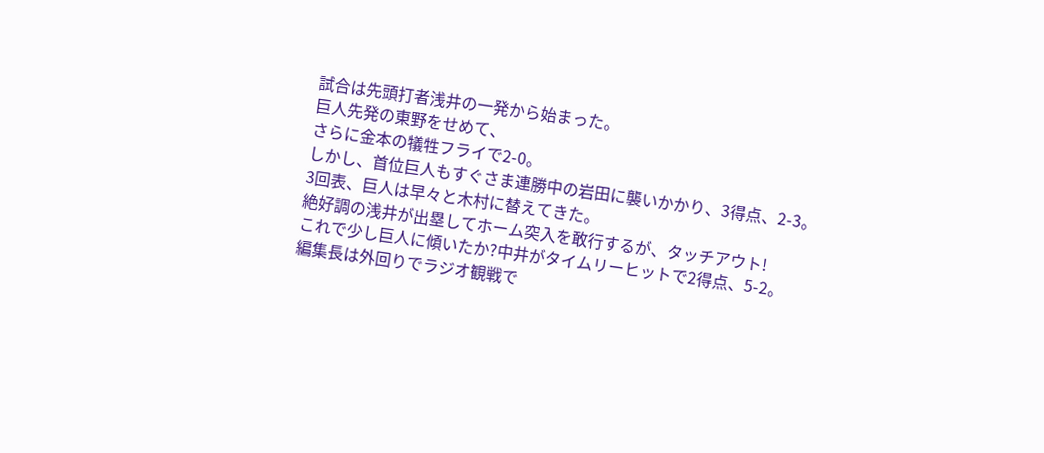試合は先頭打者浅井の一発から始まった。
巨人先発の東野をせめて、
さらに金本の犠牲フライで2-0。
しかし、首位巨人もすぐさま連勝中の岩田に襲いかかり、3得点、2-3。
3回表、巨人は早々と木村に替えてきた。
絶好調の浅井が出塁してホーム突入を敢行するが、タッチアウト!
これで少し巨人に傾いたか?中井がタイムリーヒットで2得点、5-2。
編集長は外回りでラジオ観戦で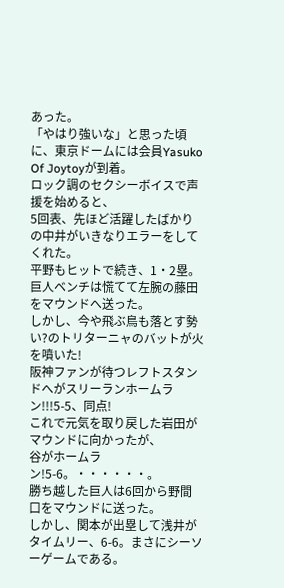あった。
「やはり強いな」と思った頃に、東京ドームには会員Yasuko Of Joytoyが到着。
ロック調のセクシーボイスで声援を始めると、
5回表、先ほど活躍したばかりの中井がいきなりエラーをしてくれた。
平野もヒットで続き、1・2塁。巨人ベンチは慌てて左腕の藤田をマウンドへ送った。
しかし、今や飛ぶ鳥も落とす勢い?のトリターニャのバットが火を噴いた!
阪神ファンが待つレフトスタンドへがスリーランホームラン!!!5-5、同点!
これで元気を取り戻した岩田がマウンドに向かったが、
谷がホームラン!5-6。・・・・・・。
勝ち越した巨人は6回から野間口をマウンドに送った。
しかし、関本が出塁して浅井がタイムリー、6-6。まさにシーソーゲームである。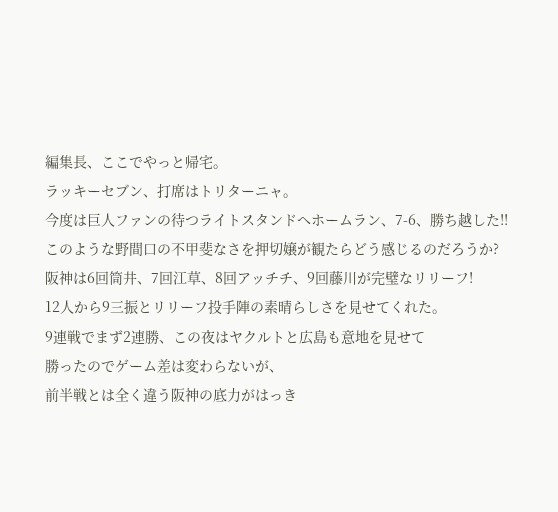編集長、ここでやっと帰宅。
ラッキーセブン、打席はトリターニャ。
今度は巨人ファンの待つライトスタンドへホームラン、7-6、勝ち越した!!
このような野間口の不甲斐なさを押切嬢が観たらどう感じるのだろうか?
阪神は6回筒井、7回江草、8回アッチチ、9回藤川が完璧なリリーフ!
12人から9三振とリリーフ投手陣の素晴らしさを見せてくれた。
9連戦でまず2連勝、この夜はヤクルトと広島も意地を見せて
勝ったのでゲーム差は変わらないが、
前半戦とは全く違う阪神の底力がはっき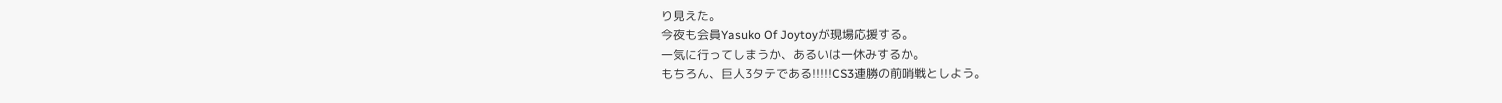り見えた。
今夜も会員Yasuko Of Joytoyが現場応援する。
一気に行ってしまうか、あるいは一休みするか。
もちろん、巨人3タテである!!!!!CS3連勝の前哨戦としよう。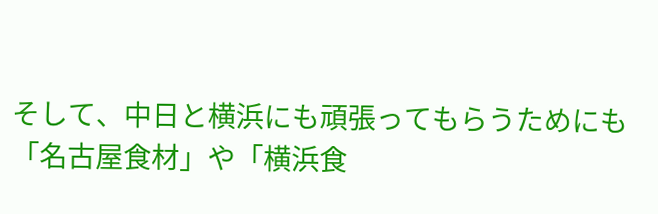そして、中日と横浜にも頑張ってもらうためにも
「名古屋食材」や「横浜食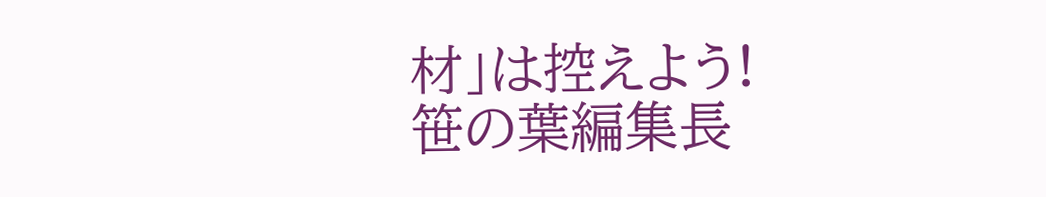材」は控えよう!
笹の葉編集長